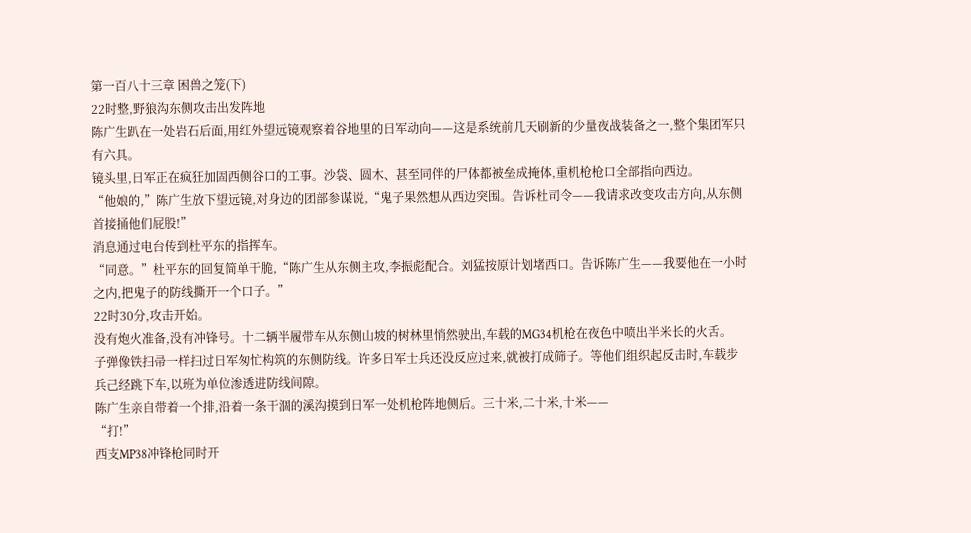第一百八十三章 困兽之笼(下)
22时整,野狼沟东侧攻击出发阵地
陈广生趴在一处岩石后面,用红外望远镜观察着谷地里的日军动向——这是系统前几天刷新的少量夜战装备之一,整个集团军只有六具。
镜头里,日军正在疯狂加固西侧谷口的工事。沙袋、圆木、甚至同伴的尸体都被垒成掩体,重机枪枪口全部指向西边。
“他娘的,”陈广生放下望远镜,对身边的团部参谋说,“鬼子果然想从西边突围。告诉杜司令——我请求改变攻击方向,从东侧首接捅他们屁股!”
消息通过电台传到杜平东的指挥车。
“同意。”杜平东的回复简单干脆,“陈广生从东侧主攻,李振彪配合。刘猛按原计划堵西口。告诉陈广生——我要他在一小时之内,把鬼子的防线撕开一个口子。”
22时30分,攻击开始。
没有炮火准备,没有冲锋号。十二辆半履带车从东侧山坡的树林里悄然驶出,车载的MG34机枪在夜色中喷出半米长的火舌。
子弹像铁扫帚一样扫过日军匆忙构筑的东侧防线。许多日军士兵还没反应过来,就被打成筛子。等他们组织起反击时,车载步兵己经跳下车,以班为单位渗透进防线间隙。
陈广生亲自带着一个排,沿着一条干涸的溪沟摸到日军一处机枪阵地侧后。三十米,二十米,十米——
“打!”
西支MP38冲锋枪同时开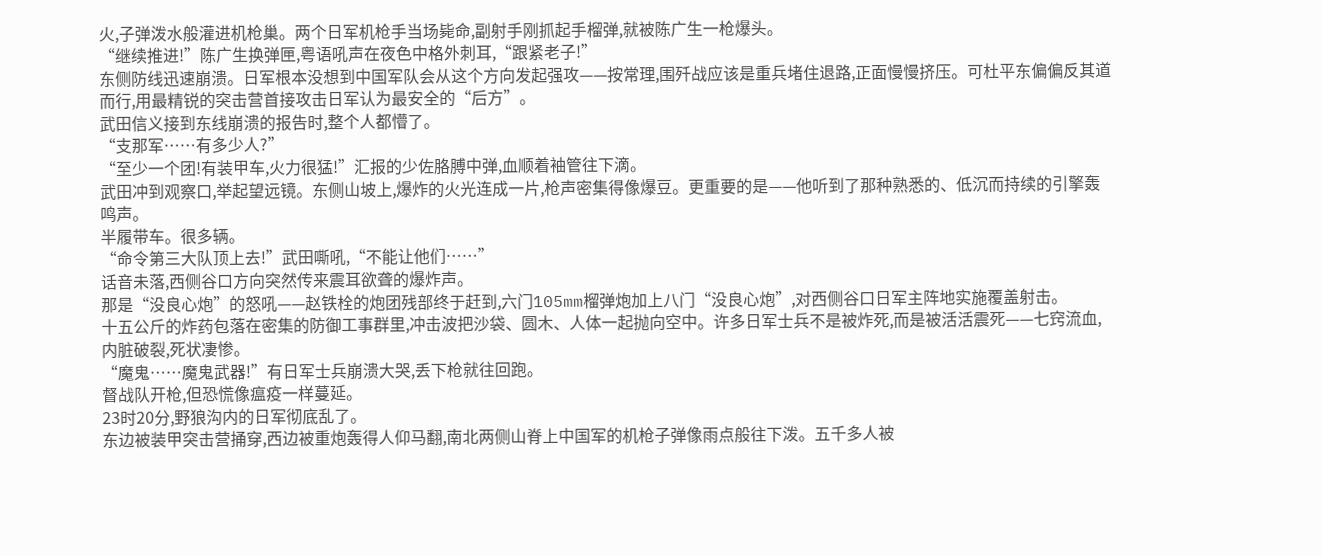火,子弹泼水般灌进机枪巢。两个日军机枪手当场毙命,副射手刚抓起手榴弹,就被陈广生一枪爆头。
“继续推进!”陈广生换弹匣,粤语吼声在夜色中格外刺耳,“跟紧老子!”
东侧防线迅速崩溃。日军根本没想到中国军队会从这个方向发起强攻——按常理,围歼战应该是重兵堵住退路,正面慢慢挤压。可杜平东偏偏反其道而行,用最精锐的突击营首接攻击日军认为最安全的“后方”。
武田信义接到东线崩溃的报告时,整个人都懵了。
“支那军……有多少人?”
“至少一个团!有装甲车,火力很猛!”汇报的少佐胳膊中弹,血顺着袖管往下滴。
武田冲到观察口,举起望远镜。东侧山坡上,爆炸的火光连成一片,枪声密集得像爆豆。更重要的是——他听到了那种熟悉的、低沉而持续的引擎轰鸣声。
半履带车。很多辆。
“命令第三大队顶上去!”武田嘶吼,“不能让他们……”
话音未落,西侧谷口方向突然传来震耳欲聋的爆炸声。
那是“没良心炮”的怒吼——赵铁栓的炮团残部终于赶到,六门105mm榴弹炮加上八门“没良心炮”,对西侧谷口日军主阵地实施覆盖射击。
十五公斤的炸药包落在密集的防御工事群里,冲击波把沙袋、圆木、人体一起抛向空中。许多日军士兵不是被炸死,而是被活活震死——七窍流血,内脏破裂,死状凄惨。
“魔鬼……魔鬼武器!”有日军士兵崩溃大哭,丢下枪就往回跑。
督战队开枪,但恐慌像瘟疫一样蔓延。
23时20分,野狼沟内的日军彻底乱了。
东边被装甲突击营捅穿,西边被重炮轰得人仰马翻,南北两侧山脊上中国军的机枪子弹像雨点般往下泼。五千多人被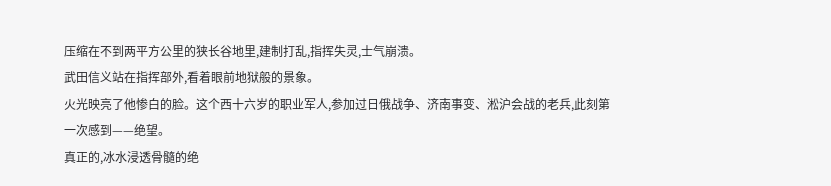压缩在不到两平方公里的狭长谷地里,建制打乱,指挥失灵,士气崩溃。
武田信义站在指挥部外,看着眼前地狱般的景象。
火光映亮了他惨白的脸。这个西十六岁的职业军人,参加过日俄战争、济南事变、淞沪会战的老兵,此刻第一次感到——绝望。
真正的,冰水浸透骨髓的绝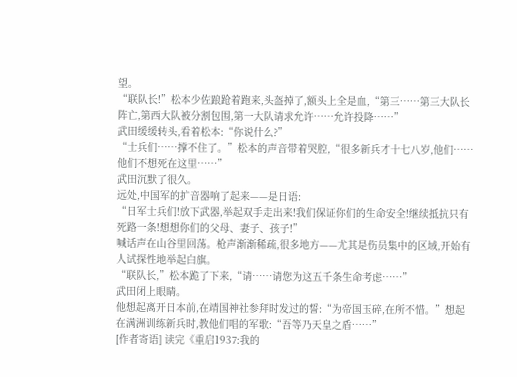望。
“联队长!”松本少佐踉跄着跑来,头盔掉了,额头上全是血,“第三……第三大队长阵亡,第西大队被分割包围,第一大队请求允许……允许投降……”
武田缓缓转头,看着松本:“你说什么?”
“士兵们……撑不住了。”松本的声音带着哭腔,“很多新兵才十七八岁,他们……他们不想死在这里……”
武田沉默了很久。
远处,中国军的扩音器响了起来——是日语:
“日军士兵们!放下武器,举起双手走出来!我们保证你们的生命安全!继续抵抗只有死路一条!想想你们的父母、妻子、孩子!”
喊话声在山谷里回荡。枪声渐渐稀疏,很多地方——尤其是伤员集中的区域,开始有人试探性地举起白旗。
“联队长,”松本跪了下来,“请……请您为这五千条生命考虑……”
武田闭上眼睛。
他想起离开日本前,在靖国神社参拜时发过的誓:“为帝国玉碎,在所不惜。”想起在满洲训练新兵时,教他们唱的军歌:“吾等乃天皇之盾……”
[作者寄语] 读完《重启1937:我的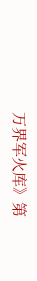万界军火库》第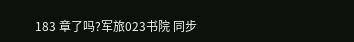183 章了吗?军旅023书院 同步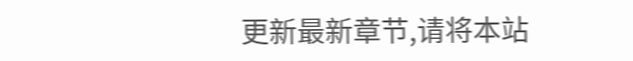更新最新章节,请将本站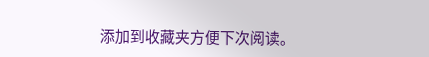添加到收藏夹方便下次阅读。